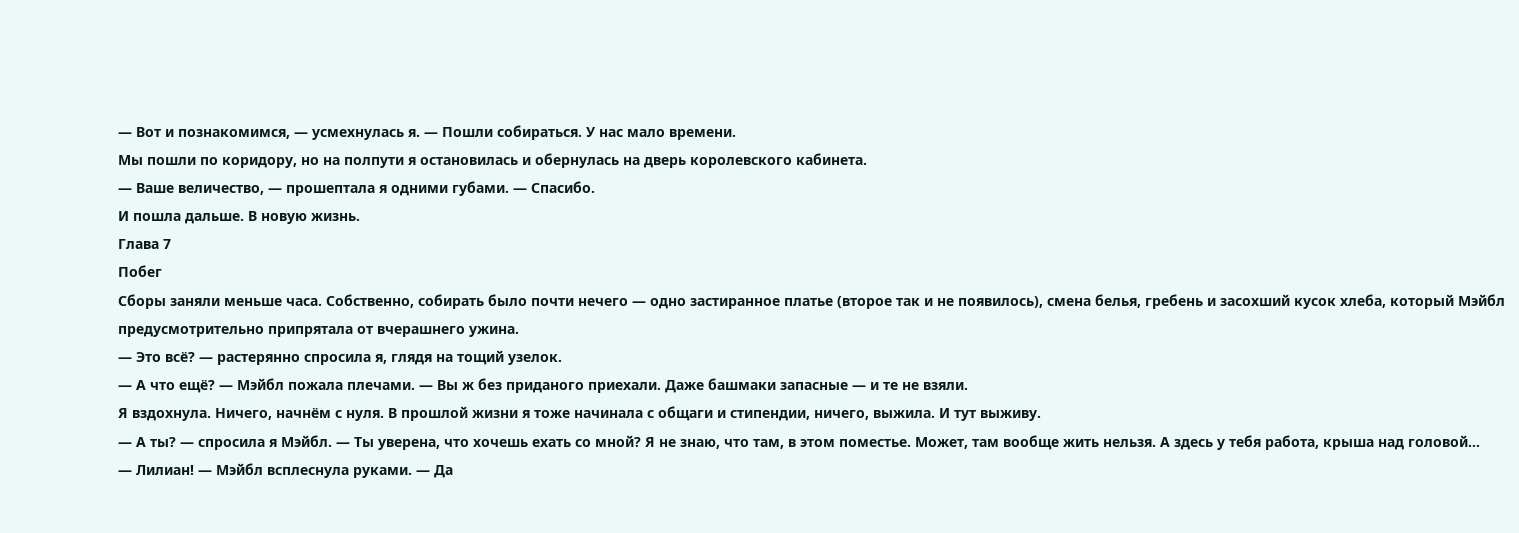— Вот и познакомимся, — усмехнулась я. — Пошли собираться. У нас мало времени.
Мы пошли по коридору, но на полпути я остановилась и обернулась на дверь королевского кабинета.
— Ваше величество, — прошептала я одними губами. — Спасибо.
И пошла дальше. В новую жизнь.
Глава 7
Побег
Сборы заняли меньше часа. Собственно, собирать было почти нечего — одно застиранное платье (второе так и не появилось), смена белья, гребень и засохший кусок хлеба, который Мэйбл предусмотрительно припрятала от вчерашнего ужина.
— Это всё? — растерянно спросила я, глядя на тощий узелок.
— А что ещё? — Мэйбл пожала плечами. — Вы ж без приданого приехали. Даже башмаки запасные — и те не взяли.
Я вздохнула. Ничего, начнём с нуля. В прошлой жизни я тоже начинала с общаги и стипендии, ничего, выжила. И тут выживу.
— А ты? — спросила я Мэйбл. — Ты уверена, что хочешь ехать со мной? Я не знаю, что там, в этом поместье. Может, там вообще жить нельзя. А здесь у тебя работа, крыша над головой…
— Лилиан! — Мэйбл всплеснула руками. — Да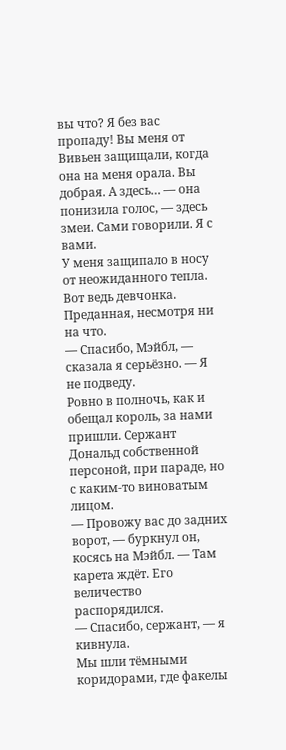вы что? Я без вас пропаду! Вы меня от Вивьен защищали, когда она на меня орала. Вы добрая. А здесь… — она понизила голос, — здесь змеи. Сами говорили. Я с вами.
У меня защипало в носу от неожиданного тепла. Вот ведь девчонка. Преданная, несмотря ни на что.
— Спасибо, Мэйбл, — сказала я серьёзно. — Я не подведу.
Ровно в полночь, как и обещал король, за нами пришли. Сержант Дональд собственной персоной, при параде, но с каким-то виноватым лицом.
— Провожу вас до задних ворот, — буркнул он, косясь на Мэйбл. — Там карета ждёт. Его величество распорядился.
— Спасибо, сержант, — я кивнула.
Мы шли тёмными коридорами, где факелы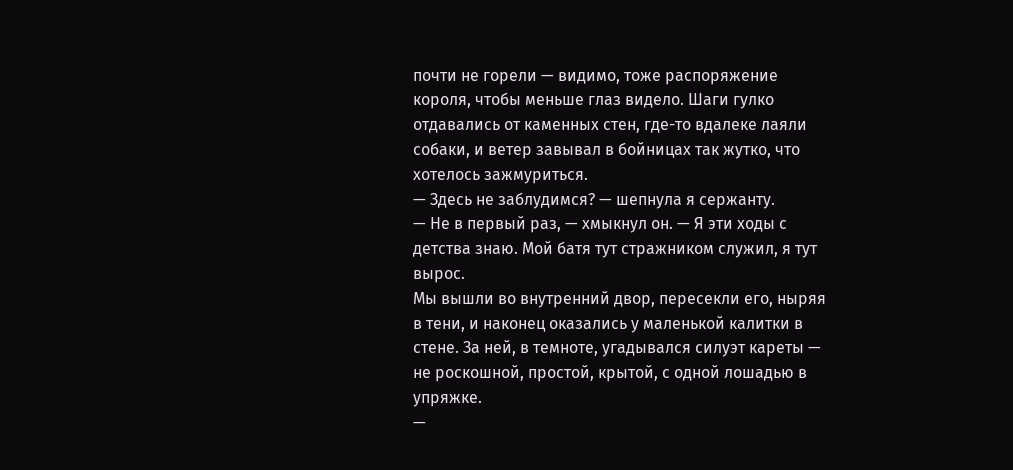почти не горели — видимо, тоже распоряжение короля, чтобы меньше глаз видело. Шаги гулко отдавались от каменных стен, где-то вдалеке лаяли собаки, и ветер завывал в бойницах так жутко, что хотелось зажмуриться.
— Здесь не заблудимся? — шепнула я сержанту.
— Не в первый раз, — хмыкнул он. — Я эти ходы с детства знаю. Мой батя тут стражником служил, я тут вырос.
Мы вышли во внутренний двор, пересекли его, ныряя в тени, и наконец оказались у маленькой калитки в стене. За ней, в темноте, угадывался силуэт кареты — не роскошной, простой, крытой, с одной лошадью в упряжке.
—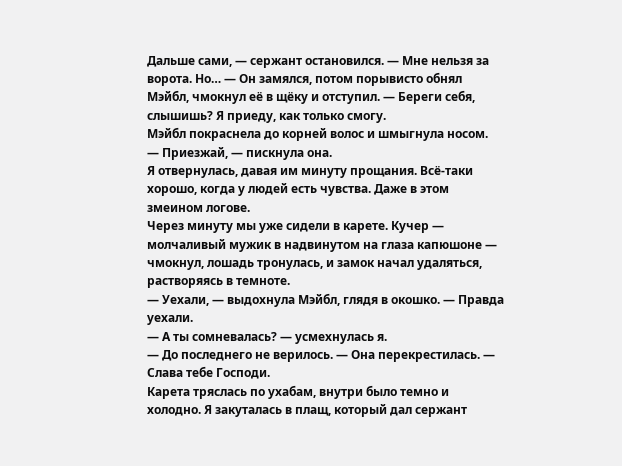Дальше сами, — сержант остановился. — Мне нельзя за ворота. Но… — Он замялся, потом порывисто обнял Мэйбл, чмокнул её в щёку и отступил. — Береги себя, слышишь? Я приеду, как только смогу.
Мэйбл покраснела до корней волос и шмыгнула носом.
— Приезжай, — пискнула она.
Я отвернулась, давая им минуту прощания. Всё-таки хорошо, когда у людей есть чувства. Даже в этом змеином логове.
Через минуту мы уже сидели в карете. Кучер — молчаливый мужик в надвинутом на глаза капюшоне — чмокнул, лошадь тронулась, и замок начал удаляться, растворяясь в темноте.
— Уехали, — выдохнула Мэйбл, глядя в окошко. — Правда уехали.
— А ты сомневалась? — усмехнулась я.
— До последнего не верилось. — Она перекрестилась. — Слава тебе Господи.
Карета тряслась по ухабам, внутри было темно и холодно. Я закуталась в плащ, который дал сержант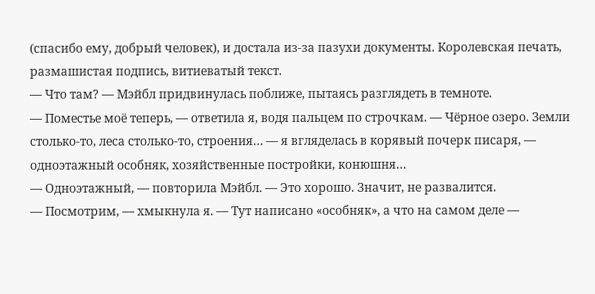(спасибо ему, добрый человек), и достала из-за пазухи документы. Королевская печать, размашистая подпись, витиеватый текст.
— Что там? — Мэйбл придвинулась поближе, пытаясь разглядеть в темноте.
— Поместье моё теперь, — ответила я, водя пальцем по строчкам. — Чёрное озеро. Земли столько-то, леса столько-то, строения… — я вгляделась в корявый почерк писаря, — одноэтажный особняк, хозяйственные постройки, конюшня…
— Одноэтажный, — повторила Мэйбл. — Это хорошо. Значит, не развалится.
— Посмотрим, — хмыкнула я. — Тут написано «особняк», а что на самом деле —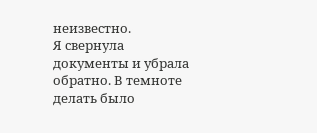неизвестно.
Я свернула документы и убрала обратно. В темноте делать было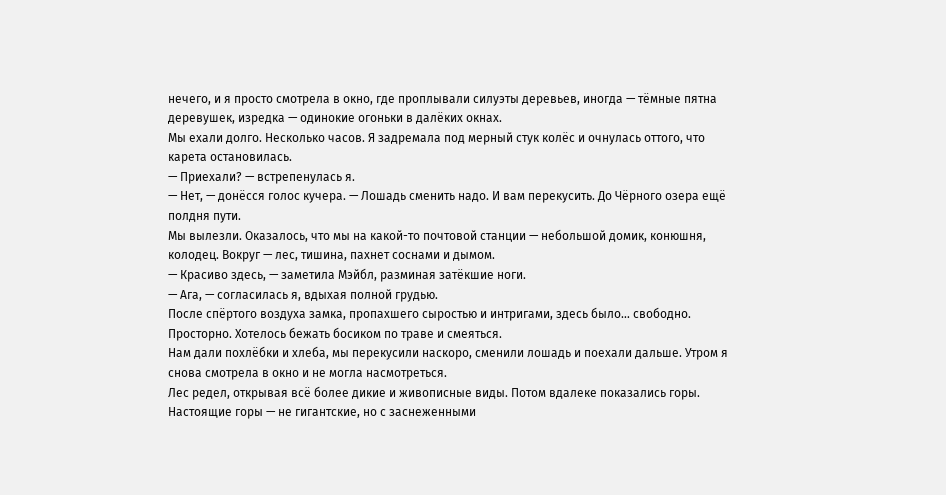нечего, и я просто смотрела в окно, где проплывали силуэты деревьев, иногда — тёмные пятна деревушек, изредка — одинокие огоньки в далёких окнах.
Мы ехали долго. Несколько часов. Я задремала под мерный стук колёс и очнулась оттого, что карета остановилась.
— Приехали? — встрепенулась я.
— Нет, — донёсся голос кучера. — Лошадь сменить надо. И вам перекусить. До Чёрного озера ещё полдня пути.
Мы вылезли. Оказалось, что мы на какой-то почтовой станции — небольшой домик, конюшня, колодец. Вокруг — лес, тишина, пахнет соснами и дымом.
— Красиво здесь, — заметила Мэйбл, разминая затёкшие ноги.
— Ага, — согласилась я, вдыхая полной грудью.
После спёртого воздуха замка, пропахшего сыростью и интригами, здесь было… свободно. Просторно. Хотелось бежать босиком по траве и смеяться.
Нам дали похлёбки и хлеба, мы перекусили наскоро, сменили лошадь и поехали дальше. Утром я снова смотрела в окно и не могла насмотреться.
Лес редел, открывая всё более дикие и живописные виды. Потом вдалеке показались горы. Настоящие горы — не гигантские, но с заснеженными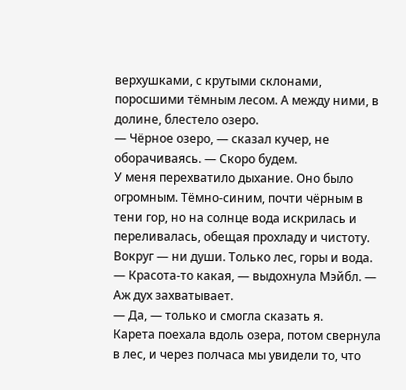верхушками, с крутыми склонами, поросшими тёмным лесом. А между ними, в долине, блестело озеро.
— Чёрное озеро, — сказал кучер, не оборачиваясь. — Скоро будем.
У меня перехватило дыхание. Оно было огромным. Тёмно-синим, почти чёрным в тени гор, но на солнце вода искрилась и переливалась, обещая прохладу и чистоту. Вокруг — ни души. Только лес, горы и вода.
— Красота-то какая, — выдохнула Мэйбл. — Аж дух захватывает.
— Да, — только и смогла сказать я.
Карета поехала вдоль озера, потом свернула в лес, и через полчаса мы увидели то, что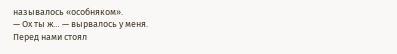называлось «особняком».
— Ох ты ж… — вырвалось у меня.
Перед нами стоял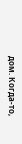дом. Когда-то,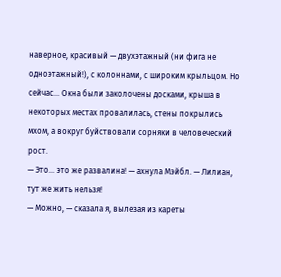наверное, красивый — двухэтажный (ни фига не одноэтажный!), с колоннами, с широким крыльцом. Но сейчас… Окна были заколочены досками, крыша в некоторых местах провалилась, стены покрылись мхом, а вокруг буйствовали сорняки в человеческий рост.
— Это… это же развалина! — ахнула Мэйбл. — Лилиан, тут же жить нельзя!
— Можно, — сказала я, вылезая из кареты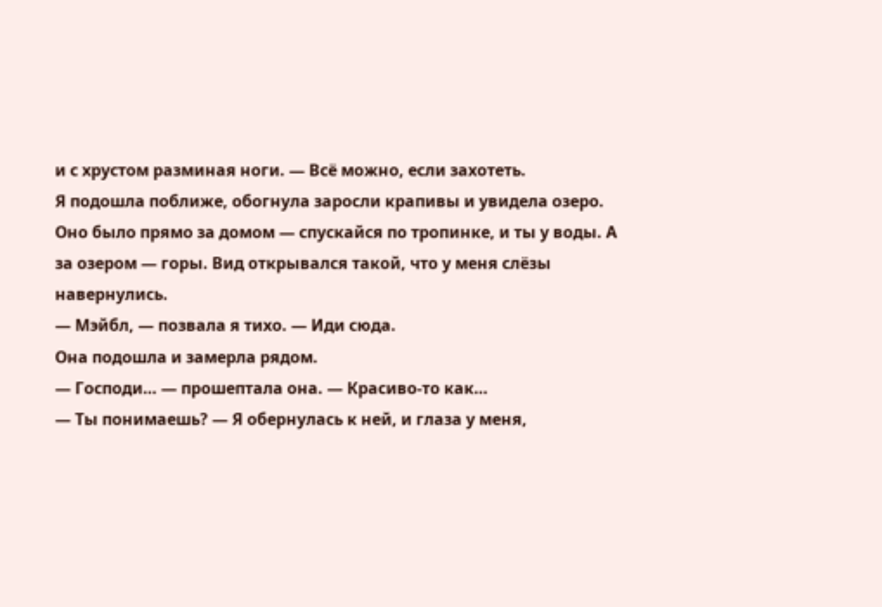и с хрустом разминая ноги. — Всё можно, если захотеть.
Я подошла поближе, обогнула заросли крапивы и увидела озеро. Оно было прямо за домом — спускайся по тропинке, и ты у воды. А за озером — горы. Вид открывался такой, что у меня слёзы навернулись.
— Мэйбл, — позвала я тихо. — Иди сюда.
Она подошла и замерла рядом.
— Господи… — прошептала она. — Красиво-то как…
— Ты понимаешь? — Я обернулась к ней, и глаза у меня,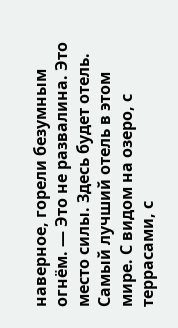наверное, горели безумным огнём. — Это не развалина. Это место силы. Здесь будет отель. Самый лучший отель в этом мире. С видом на озеро, с террасами, с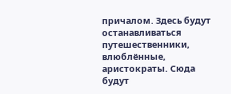причалом. Здесь будут останавливаться путешественники, влюблённые, аристократы. Сюда будут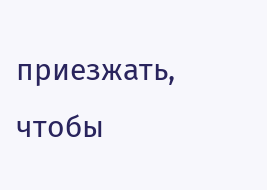приезжать, чтобы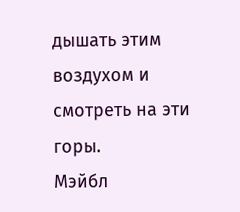дышать этим воздухом и смотреть на эти горы.
Мэйбл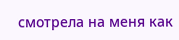смотрела на меня как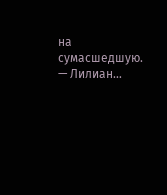на сумасшедшую.
— Лилиан…